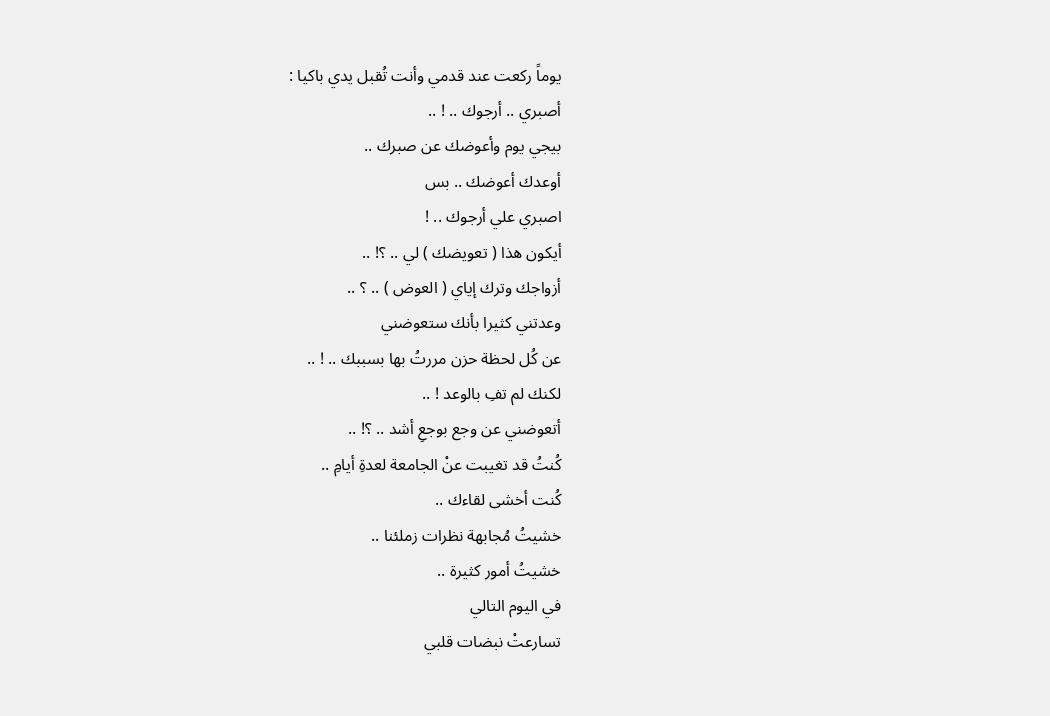يوماً ركعت عند قدمي وأنت تُقبل يدي باكيا :
أصبري .. أرجوك .. ! ..
بيجي يوم وأعوضك عن صبرك ..
أوعدك أعوضك .. بس
اصبري علي أرجوك .. !
أيكون هذا ( تعويضك ) لي .. ؟! ..
أزواجك وترك إياي ( العوض ) .. ؟ ..
وعدتني كثيرا بأنك ستعوضني
عن كُل لحظة حزن مررتُ بها بسببك .. ! ..
لكنك لم تفِ بالوعد ! ..
أتعوضني عن وجع بوجعِ أشد .. ؟! ..
كُنتُ قد تغيبت عنْ الجامعة لعدةِ أيامِ ..
كُنت أخشى لقاءك ..
خشيتُ مُجابهة نظرات زملئنا ..
خشيتُ أمور كثيرة ..
في اليوم التالي
تسارعتْ نبضات قلبي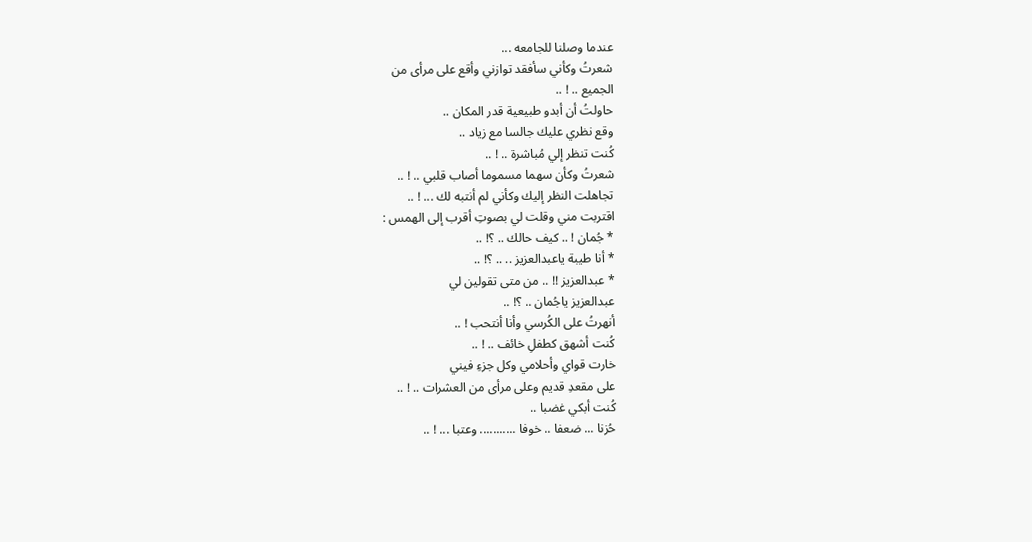عندما وصلنا للجامعه ...
شعرتُ وكأني سأفقد توازني وأقع على مرأى من
الجميع .. ! ..
حاولتُ أن أبدو طبيعية قدر المكان ..
وقع نظري عليك جالسا مع زياد ..
كُنت تنظر إلي مُباشرة .. ! ..
شعرتُ وكأن سهما مسموما أصاب قلبي .. ! ..
تجاهلت النظر إليك وكأني لم أنتبه لك ... ! ..
اقتربت مني وقلت لي بصوتِ أقرب إلى الهمس :
* جُمان ! .. كيف حالك .. ؟! ..
* أنا طيبة ياعبدالعزيز .. .. ؟! ..
* عبدالعزيز !! .. من متى تقولين لي
عبدالعزيز ياجُمان .. ؟! ..
أنهرتُ على الكُرسي وأنا أنتحب ! ..
كُنت أشهق كطفلِ خائف .. ! ..
خارت قواي وأحلامي وكل جزءِ فيني
على مقعدِ قديم وعلى مرأى من العشرات .. ! ..
كُنت أبكي غضبا ..
حُزنا ... ضعفا .. خوفا ........... وعتبا ... ! ..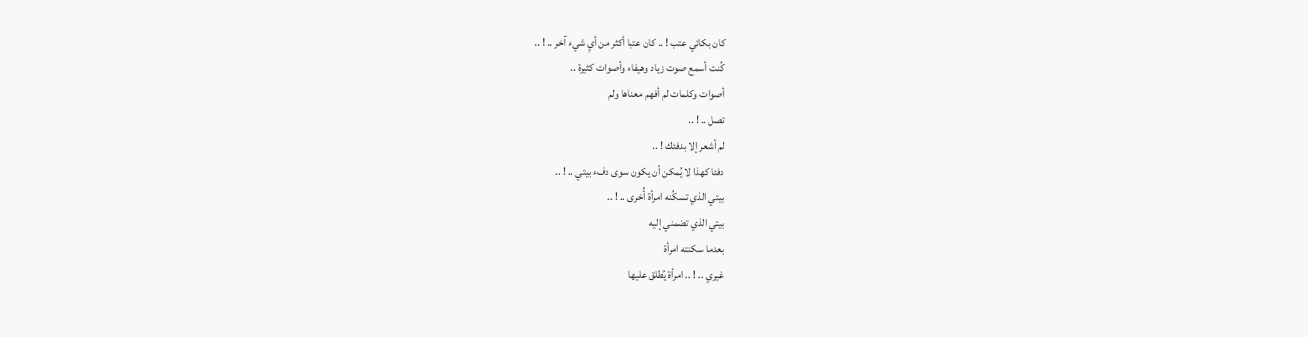كان بكائي عتب ! .. كان عتبا أكثر من أيِ شيء آخر .. ! ..
كُنت أسمع صوت زياد وهيفاء وأصوات كثيرة ..
أصوات وكلمات لم أفهم معناها ولم
تصل .. ! ..
لم أشعر إلا بدفئك ! ..
دفئا كهذا لا يُمكن أن يكون سوى دفء بيتي .. ! ..
بيتي الذي تسكُنه امرأة أُخرى .. ! ..
بيتي الذي تضمني إليه
بعدما سكنته امرأة
غيري .. ! .. امرأة يُطلق عليها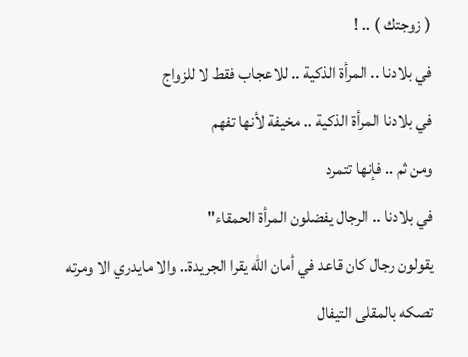( زوجتك ) .. !
في بلادنا .. المرأة الذكية .. للاعجاب فقط لا للزواج
في بلادنا المرأة الذكية .. مخيفة لأنها تفهم
ومن ثم .. فإنها تتمرد
في بلادنا .. الرجال يفضلون المرأة الحمقاء"
يقولون رجال كان قاعد في أمان الله يقرا الجريدة.. والا مايدري الا ومرته تصكه بالمقلى التيفال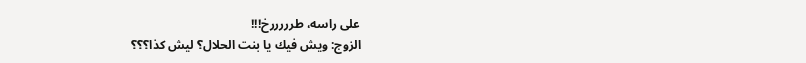على راسه، طرررررخ!!!
الزوج: ويش فيك يا بنت الحلال؟ ليش كذا؟؟؟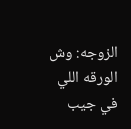الزوجه: وش الورقه اللي في جيب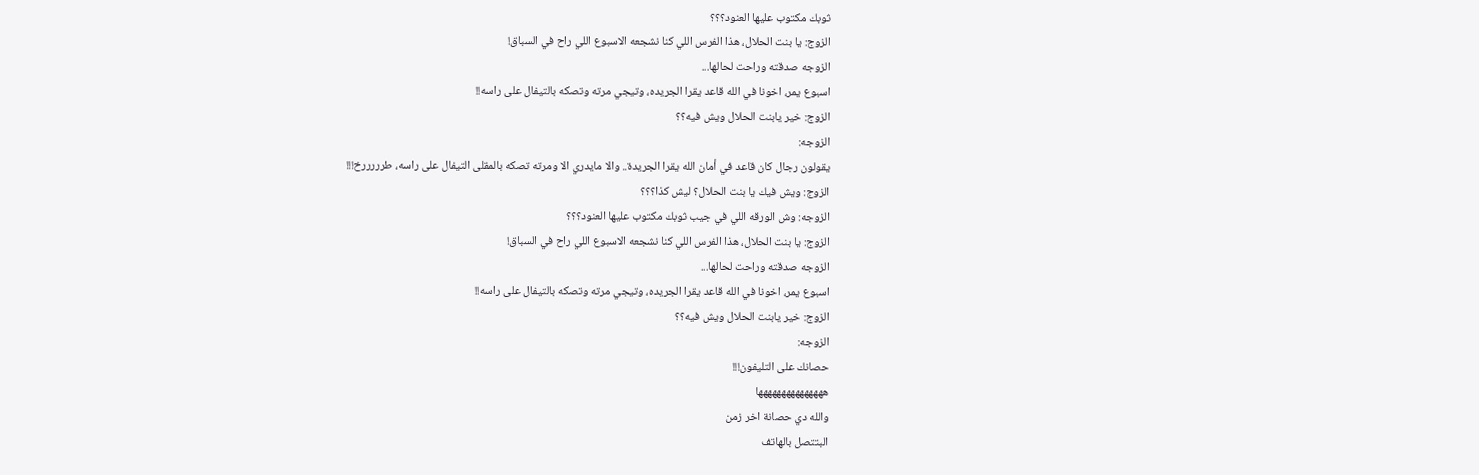ثوبك مكتوب عليها العنود؟؟؟
الزوج: يا بنت الحلال، هذا الفرس اللي كنا نشجعه الاسبوع اللي راح في السباق!
الزوجه صدقته وراحت لحالها...
اسبوع يمر، اخونا في الله قاعد يقرا الجريده، وتيجي مرته وتصكه بالتيفال على راسه!!
الزوج: خير يابنت الحلال ويش فيه؟؟
الزوجه:
يقولون رجال كان قاعد في أمان الله يقرا الجريدة.. والا مايدري الا ومرته تصكه بالمقلى التيفال على راسه، طرررررخ!!!
الزوج: ويش فيك يا بنت الحلال؟ ليش كذا؟؟؟
الزوجه: وش الورقه اللي في جيب ثوبك مكتوب عليها العنود؟؟؟
الزوج: يا بنت الحلال، هذا الفرس اللي كنا نشجعه الاسبوع اللي راح في السباق!
الزوجه صدقته وراحت لحالها...
اسبوع يمر، اخونا في الله قاعد يقرا الجريده، وتيجي مرته وتصكه بالتيفال على راسه!!
الزوج: خير يابنت الحلال ويش فيه؟؟
الزوجه:
حصانك على التليفون!!!
ههههههههههههههها
والله دي حصانة اخر زمن
البتتصل بالهاتف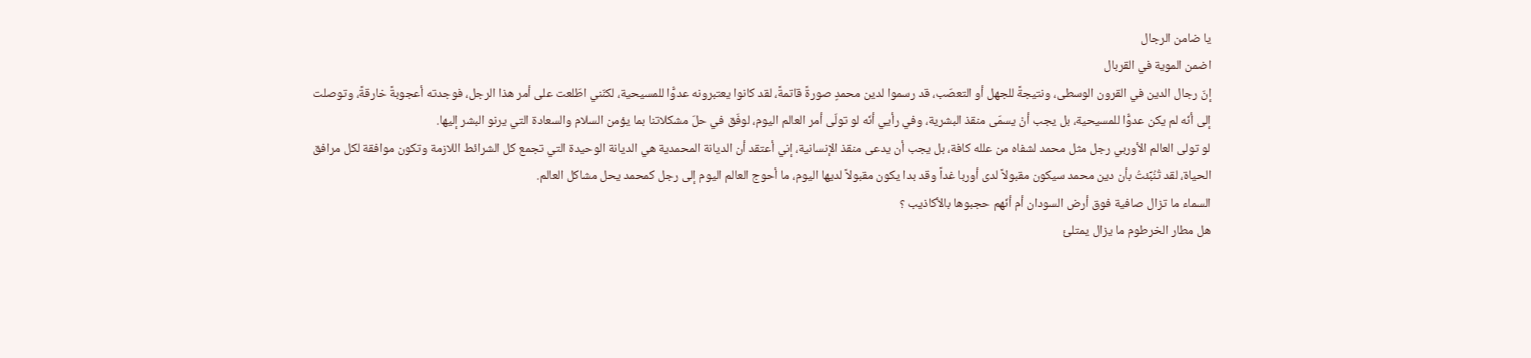يا ضامن الرجال
اضمن الموية في القربال
إنّ رجال الدين في القرون الوسطى، ونتيجةً للجهل أو التعصّب، قد رسموا لدين محمدٍ صورةً قاتمةً، لقد كانوا يعتبرونه عدوًّا للمسيحية، لكنّني اطّلعت على أمر هذا الرجل، فوجدته أعجوبةً خارقةً، وتوصلت إلى أنّه لم يكن عدوًّا للمسيحية، بل يجب أنْ يسمّى منقذ البشرية، وفي رأيي أنّه لو تولّى أمر العالم اليوم، لوفّق في حلّ مشكلاتنا بما يؤمن السلام والسعادة التي يرنو البشر إليها.
لو تولى العالم الأوربي رجل مثل محمد لشفاه من علله كافة، بل يجب أن يدعى منقذ الإنسانية، إني أعتقد أن الديانة المحمدية هي الديانة الوحيدة التي تجمع كل الشرائط اللازمة وتكون موافقة لكل مرافق الحياة، لقد تُنُبِّئتُ بأن دين محمد سيكون مقبولاً لدى أوربا غداً وقد بدا يكون مقبولاً لديها اليوم، ما أحوج العالم اليوم إلى رجل كمحمد يحل مشاكل العالم.
السماء ما تزال صافية فوق أرض السودان أم أنّهم حجبوها بالأكاذيب ؟
هل مطار الخرطوم ما يزال يمتلئ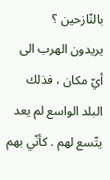بالنّازحين ؟
يريدون الهرب الى أيّ مكان ، فذلك البلد الواسع لم يعد يتّسع لهم . كأنّي بهم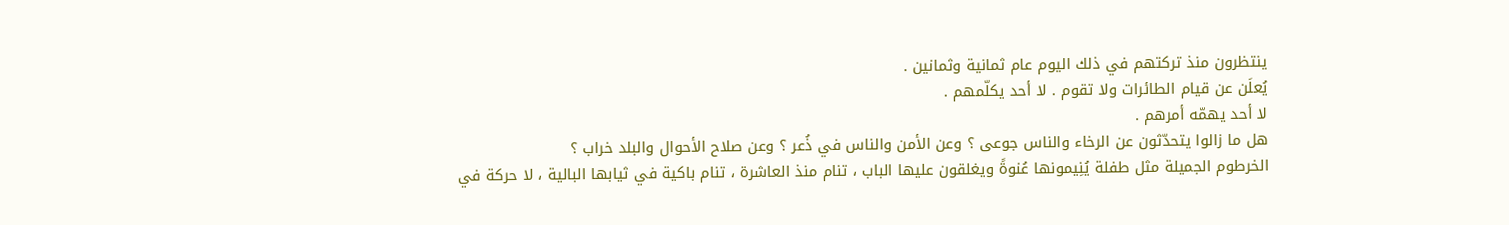ينتظرون منذ تركتهم في ذلك اليوم عام ثمانية وثمانين .
يُعلَن عن قيام الطائرات ولا تقوم . لا أحد يكلّمهم .
لا أحد يهمّه أمرهم .
هل ما زالوا يتحدّثون عن الرخاء والناس جوعى ؟ وعن الأمن والناس في ذُعر ؟ وعن صلاح الأحوال والبلد خراب ؟
الخرطوم الجميلة مثل طفلة يُنِيمونها عُنوةً ويغلقون عليها الباب ، تنام منذ العاشرة ، تنام باكية في ثيابها البالية ، لا حركة في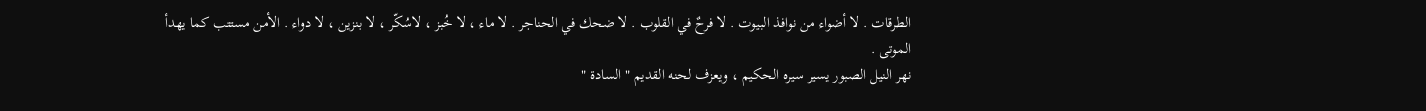الطرقات . لا أضواء من نوافذ البيوت . لا فرحٌ في القلوب . لا ضحك في الحناجر . لا ماء ، لا خُبز ، لاسُكّر ، لا بنزين ، لا دواء . الأمن مستتب كما يهدأ الموتى .
نهر النيل الصبور يسير سيره الحكيم ، ويعزف لحنه القديم " السادة "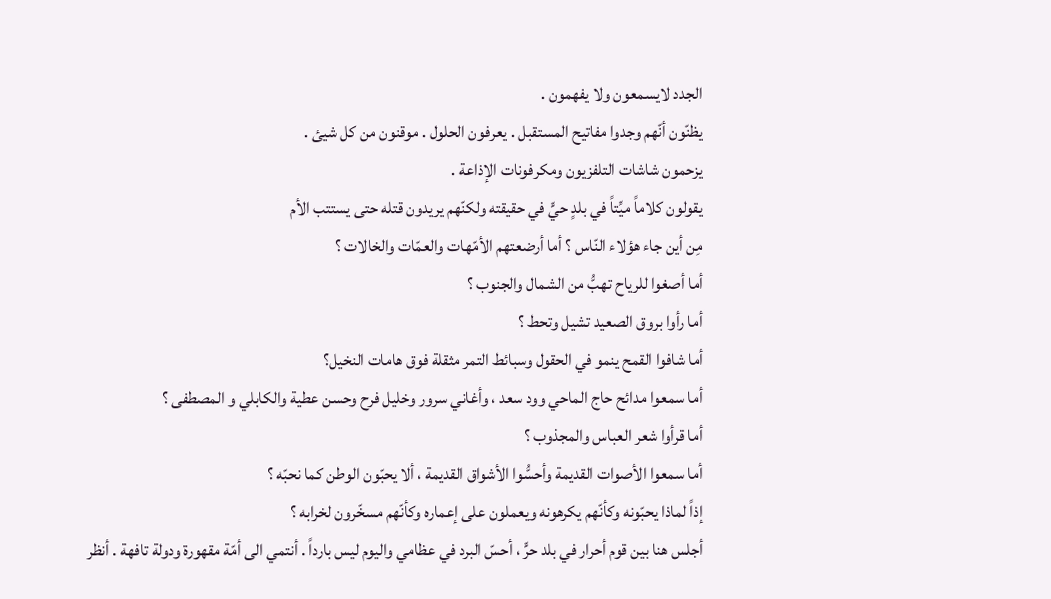الجدد لايسمعون ولا يفهمون .
يظنّون أنّهم وجدوا مفاتيح المستقبل . يعرفون الحلول . موقنون من كل شيئ .
يزحمون شاشات التلفزيون ومكرفونات الإذاعة .
يقولون كلاماً ميِّتاً في بلدٍ حيٍّ في حقيقته ولكنّهم يريدون قتله حتى يستتب الأم
مِن أين جاء هؤلاء النّاس ؟ أما أرضعتهم الأمّهات والعمّات والخالات ؟
أما أصغوا للرياح تهبُّ من الشمال والجنوب ؟
أما رأوا بروق الصعيد تشيل وتحط ؟
أما شافوا القمح ينمو في الحقول وسبائط التمر مثقلة فوق هامات النخيل؟
أما سمعوا مدائح حاج الماحي وود سعد ، وأغاني سرور وخليل فرح وحسن عطية والكابلي و المصطفى ؟
أما قرأوا شعر العباس والمجذوب ؟
أما سمعوا الأصوات القديمة وأحسُّوا الأشواق القديمة ، ألا يحبّون الوطن كما نحبّه ؟
إذاً لماذا يحبّونه وكأنّهم يكرهونه ويعملون على إعماره وكأنّهم مسخّرون لخرابه ؟
أجلس هنا بين قوم أحرار في بلد حرٍّ ، أحسّ البرد في عظامي واليوم ليس بارداً . أنتمي الى أمّة مقهورة ودولة تافهة . أنظر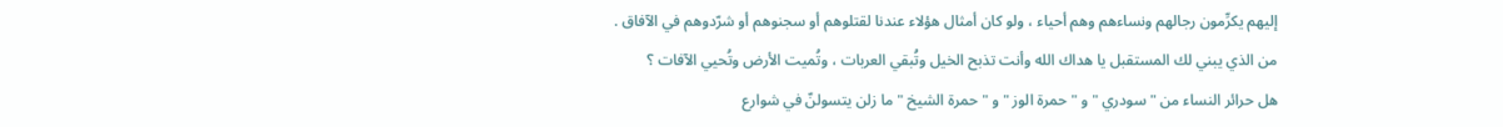إليهم يكرِّمون رجالهم ونساءهم وهم أحياء ، ولو كان أمثال هؤلاء عندنا لقتلوهم أو سجنوهم أو شرّدوهم في الآفاق .
من الذي يبني لك المستقبل يا هداك الله وأنت تذبح الخيل وتُبقي العربات ، وتُميت الأرض وتُحيي الآفات ؟
هل حرائر النساء من " سودري " و " حمرة الوز " و " حمرة الشيخ " ما زلن يتسولنّ في شوارع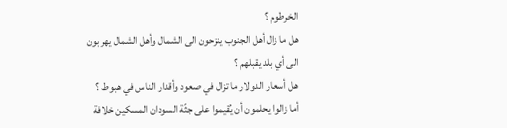الخرطوم ؟
هل ما زال أهل الجنوب ينزحون الى الشمال وأهل الشمال يهربون الى أي بلد يقبلهم ؟
هل أسعار الدولار ما تزال في صعود وأقدار الناس في هبوط ؟ أما زالوا يحلمون أن يُقيموا على جثّة السودان المسكين خلافة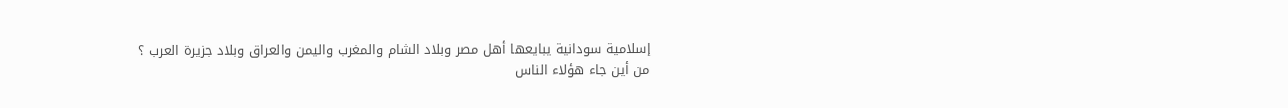إسلامية سودانية يبايعها أهل مصر وبلاد الشام والمغرب واليمن والعراق وبلاد جزيرة العرب ؟
من أين جاء هؤلاء الناس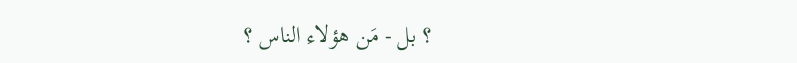؟ بل - مَن هؤلاء الناس ؟